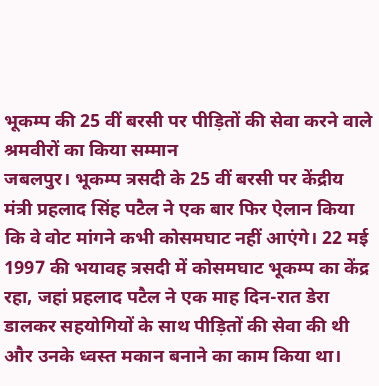भूकम्प की 25 वीं बरसी पर पीड़ितों की सेवा करने वाले श्रमवीरों का किया सम्मान
जबलपुर। भूकम्प त्रसदी के 25 वीं बरसी पर केंद्रीय मंत्री प्रहलाद सिंह पटैल ने एक बार फिर ऐलान किया कि वे वोट मांगने कभी कोसमघाट नहीं आएंगे। 22 मई 1997 की भयावह त्रसदी में कोसमघाट भूकम्प का केंद्र रहा, जहां प्रहलाद पटैल ने एक माह दिन-रात डेरा डालकर सहयोगियों के साथ पीड़ितों की सेवा की थी और उनके ध्वस्त मकान बनाने का काम किया था।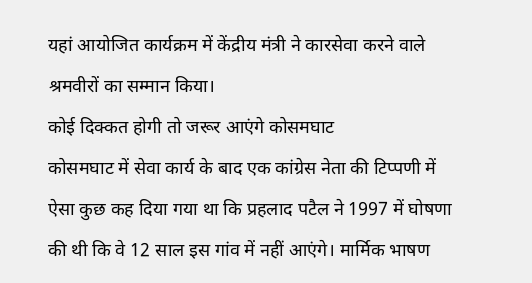यहां आयोजित कार्यक्रम में केंद्रीय मंत्री ने कारसेवा करने वाले श्रमवीरों का सम्मान किया।
कोई दिक्कत होगी तो जरूर आएंगे कोसमघाट
कोसमघाट में सेवा कार्य के बाद एक कांग्रेस नेता की टिप्पणी में ऐसा कुछ कह दिया गया था कि प्रहलाद पटैल ने 1997 में घोषणा की थी कि वे 12 साल इस गांव में नहीं आएंगे। मार्मिक भाषण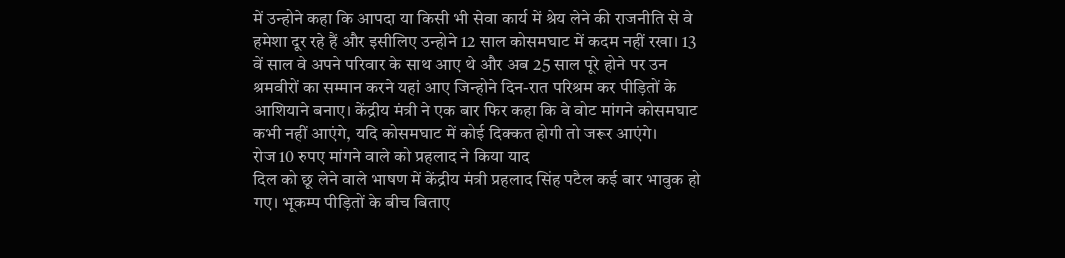में उन्होने कहा कि आपदा या किसी भी सेवा कार्य में श्रेय लेने की राजनीति से वे हमेशा दूर रहे हैं और इसीलिए उन्होने 12 साल कोसमघाट में कदम नहीं रखा। 13 वें साल वे अपने परिवार के साथ आए थे और अब 25 साल पूरे होने पर उन श्रमवीरों का सम्मान करने यहां आए जिन्होने दिन-रात परिश्रम कर पीड़ितों के आशियाने बनाए। केंद्रीय मंत्री ने एक बार फिर कहा कि वे वोट मांगने कोसमघाट कभी नहीं आएंगे, यदि कोसमघाट में कोई दिक्कत होगी तो जरूर आएंगे।
रोज 10 रुपए मांगने वाले को प्रहलाद ने किया याद
दिल को छू लेने वाले भाषण में केंद्रीय मंत्री प्रहलाद सिंह पटैल कई बार भावुक हो गए। भूकम्प पीड़ितों के बीच बिताए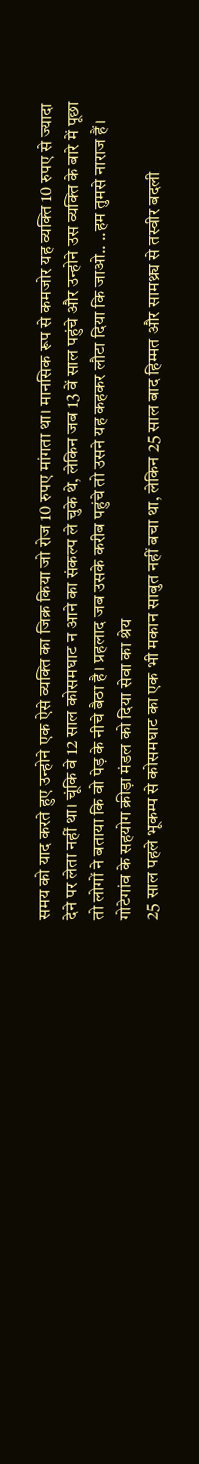समय को याद करते हुए उन्होने एक ऐसे व्यक्ति का जिक्र किया जो रोज 10 रुपए मांगता था। मानसिक रूप से कमजोर यह व्यक्ति 10 रुपए से ज्यादा देने पर लेता नहीं था। चूंकि वे 12 साल कोसमघाट न आने का संकल्प ले चुके थे, लेकिन जब 13 वें साल पहुंचे और उन्होने उस व्यक्ति के बारे में पूछा तो लोगों ने बताया कि वो पेड़ के नीचे बैठा है। प्रहलाद जब उसके करीब पहुंचे तो उसने यह कहकर लौटा दिया कि जाओ.. ..हम तुमसे नाराज हैं।
गोटेगांव के सहयोग क्रीड़ा मंडल को दिया सेवा का श्रेय
25 साल पहले भूकम्प से कोसमघाट का एक भी मकान साबुत नहीं बचा था, लेकिन 25 साल बाद हिम्मत और सामथ्र्य से तस्वीर बदली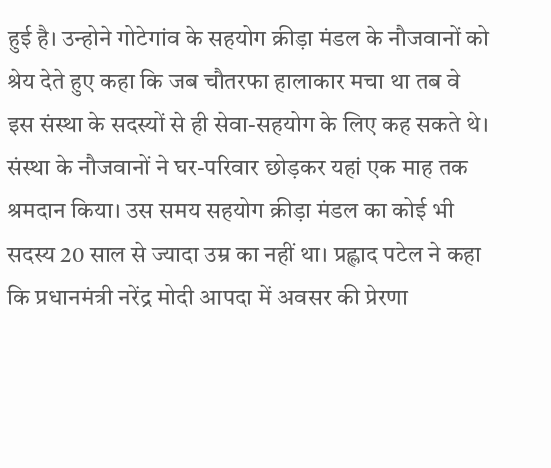हुई है। उन्होने गोटेगांव के सहयोग क्रीड़ा मंडल के नौजवानों को श्रेय देते हुए कहा कि जब चौतरफा हालाकार मचा था तब वे इस संस्था के सदस्यों से ही सेवा-सहयोग के लिए कह सकते थे। संस्था के नौजवानों ने घर-परिवार छोड़कर यहां एक माह तक श्रमदान किया। उस समय सहयोग क्रीड़ा मंडल का कोई भी सदस्य 20 साल से ज्यादा उम्र का नहीं था। प्रह्लाद पटेल ने कहा कि प्रधानमंत्री नरेंद्र मोदी आपदा में अवसर की प्रेरणा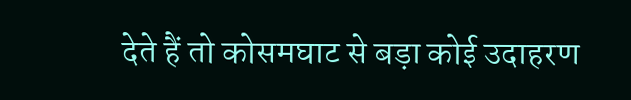देते हैं तो कोसमघाट से बड़ा कोई उदाहरण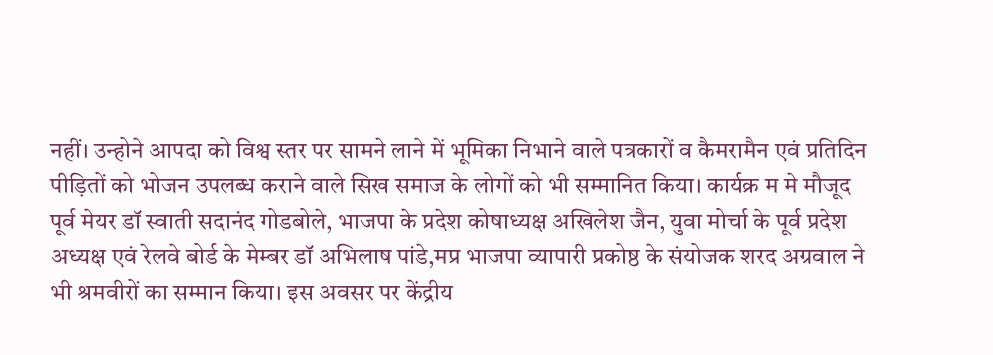नहीं। उन्होने आपदा को विश्व स्तर पर सामने लाने में भूमिका निभाने वाले पत्रकारों व कैमरामैन एवं प्रतिदिन पीड़ितों को भोजन उपलब्ध कराने वाले सिख समाज के लोगों को भी सम्मानित किया। कार्यक्र म मे मौजूद पूर्व मेयर डॉ स्वाती सदानंद गोडबोले, भाजपा के प्रदेश कोषाध्यक्ष अखिलेश जैन, युवा मोर्चा के पूर्व प्रदेश अध्यक्ष एवं रेलवे बोर्ड के मेम्बर डॉ अभिलाष पांडे,मप्र भाजपा व्यापारी प्रकोष्ठ के संयोजक शरद अग्रवाल ने भी श्रमवीरों का सम्मान किया। इस अवसर पर केंद्रीय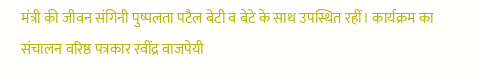मंत्री की जीवन संगिनी पुष्पलता पटैल बेटी व बेटे के साथ उपस्थित रहीं। कार्यक्रम का संचालन वरिष्ठ पत्रकार रवींद्र वाजपेयी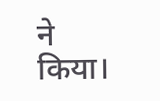ने किया।